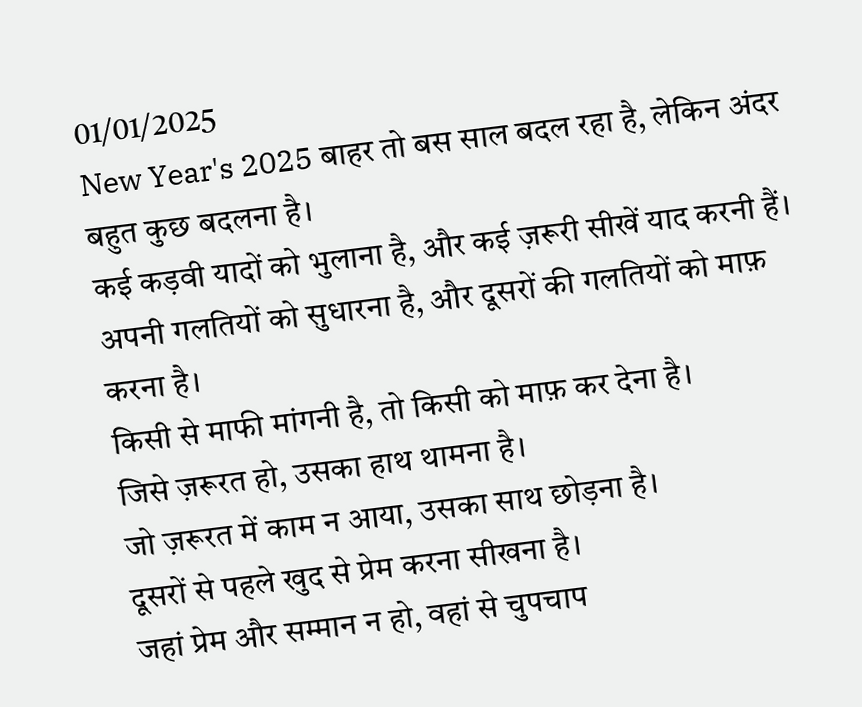01/01/2025
New Year's 2025 बाहर तो बस साल बदल रहा है, लेकिन अंदर बहुत कुछ बदलना है।
कई कड़वी यादों को भुलाना है, और कई ज़रूरी सीखें याद करनी हैं।
अपनी गलतियों को सुधारना है, और दूसरों की गलतियों को माफ़ करना है।
किसी से माफी मांगनी है, तो किसी को माफ़ कर देना है।
जिसे ज़रूरत हो, उसका हाथ थामना है।
जो ज़रूरत में काम न आया, उसका साथ छोड़ना है।
दूसरों से पहले खुद से प्रेम करना सीखना है।
जहां प्रेम और सम्मान न हो, वहां से चुपचाप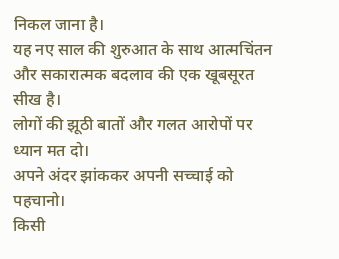निकल जाना है।
यह नए साल की शुरुआत के साथ आत्मचिंतन और सकारात्मक बदलाव की एक खूबसूरत सीख है।
लोगों की झूठी बातों और गलत आरोपों पर ध्यान मत दो।
अपने अंदर झांककर अपनी सच्चाई को पहचानो।
किसी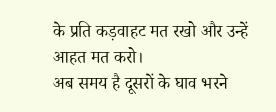के प्रति कड़वाहट मत रखो और उन्हें आहत मत करो।
अब समय है दूसरों के घाव भरने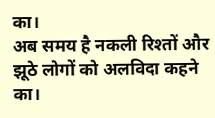का।
अब समय है नकली रिश्तों और झूठे लोगों को अलविदा कहने का।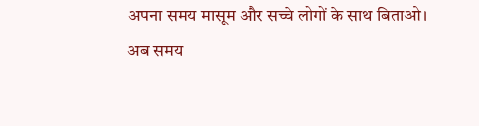अपना समय मासूम और सच्चे लोगों के साथ बिताओ।
अब समय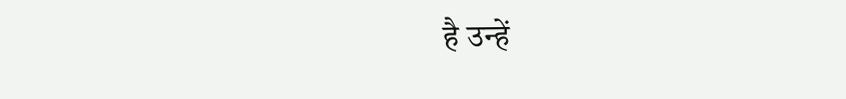है उन्हें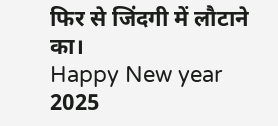फिर से जिंदगी में लौटाने का।
Happy New year 2025